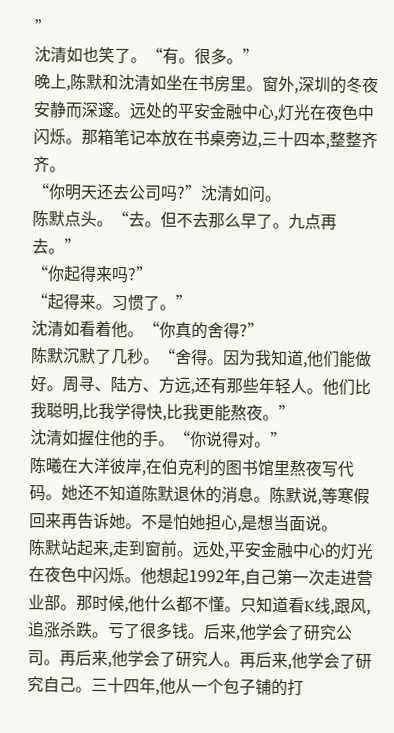”
沈清如也笑了。“有。很多。”
晚上,陈默和沈清如坐在书房里。窗外,深圳的冬夜安静而深邃。远处的平安金融中心,灯光在夜色中闪烁。那箱笔记本放在书桌旁边,三十四本,整整齐齐。
“你明天还去公司吗?”沈清如问。
陈默点头。“去。但不去那么早了。九点再去。”
“你起得来吗?”
“起得来。习惯了。”
沈清如看着他。“你真的舍得?”
陈默沉默了几秒。“舍得。因为我知道,他们能做好。周寻、陆方、方远,还有那些年轻人。他们比我聪明,比我学得快,比我更能熬夜。”
沈清如握住他的手。“你说得对。”
陈曦在大洋彼岸,在伯克利的图书馆里熬夜写代码。她还不知道陈默退休的消息。陈默说,等寒假回来再告诉她。不是怕她担心,是想当面说。
陈默站起来,走到窗前。远处,平安金融中心的灯光在夜色中闪烁。他想起1992年,自己第一次走进营业部。那时候,他什么都不懂。只知道看K线,跟风,追涨杀跌。亏了很多钱。后来,他学会了研究公司。再后来,他学会了研究人。再后来,他学会了研究自己。三十四年,他从一个包子铺的打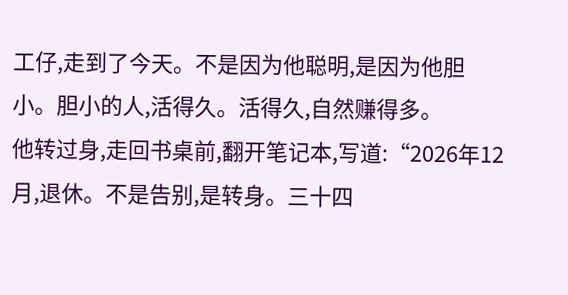工仔,走到了今天。不是因为他聪明,是因为他胆小。胆小的人,活得久。活得久,自然赚得多。
他转过身,走回书桌前,翻开笔记本,写道:“2026年12月,退休。不是告别,是转身。三十四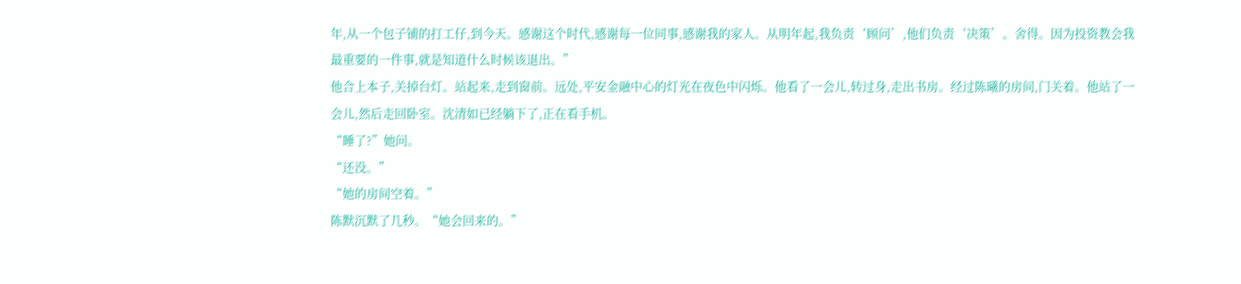年,从一个包子铺的打工仔,到今天。感谢这个时代,感谢每一位同事,感谢我的家人。从明年起,我负责‘顾问’,他们负责‘决策’。舍得。因为投资教会我最重要的一件事,就是知道什么时候该退出。”
他合上本子,关掉台灯。站起来,走到窗前。远处,平安金融中心的灯光在夜色中闪烁。他看了一会儿,转过身,走出书房。经过陈曦的房间,门关着。他站了一会儿,然后走回卧室。沈清如已经躺下了,正在看手机。
“睡了?”她问。
“还没。”
“她的房间空着。”
陈默沉默了几秒。“她会回来的。”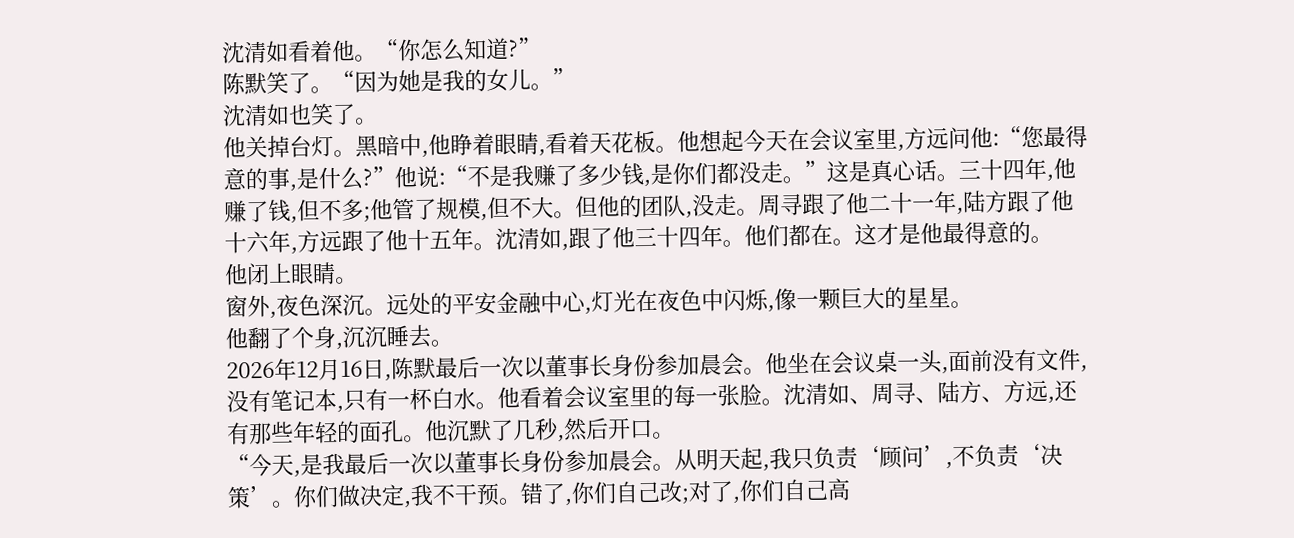沈清如看着他。“你怎么知道?”
陈默笑了。“因为她是我的女儿。”
沈清如也笑了。
他关掉台灯。黑暗中,他睁着眼睛,看着天花板。他想起今天在会议室里,方远问他:“您最得意的事,是什么?”他说:“不是我赚了多少钱,是你们都没走。”这是真心话。三十四年,他赚了钱,但不多;他管了规模,但不大。但他的团队,没走。周寻跟了他二十一年,陆方跟了他十六年,方远跟了他十五年。沈清如,跟了他三十四年。他们都在。这才是他最得意的。
他闭上眼睛。
窗外,夜色深沉。远处的平安金融中心,灯光在夜色中闪烁,像一颗巨大的星星。
他翻了个身,沉沉睡去。
2026年12月16日,陈默最后一次以董事长身份参加晨会。他坐在会议桌一头,面前没有文件,没有笔记本,只有一杯白水。他看着会议室里的每一张脸。沈清如、周寻、陆方、方远,还有那些年轻的面孔。他沉默了几秒,然后开口。
“今天,是我最后一次以董事长身份参加晨会。从明天起,我只负责‘顾问’,不负责‘决策’。你们做决定,我不干预。错了,你们自己改;对了,你们自己高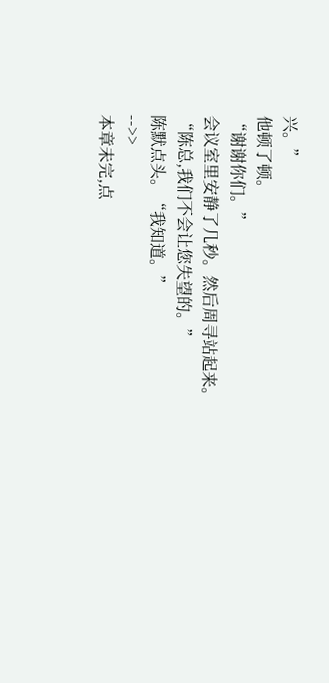兴。”
他顿了顿。
“谢谢你们。”
会议室里安静了几秒。然后周寻站起来。“陈总,我们不会让您失望的。”
陈默点头。“我知道。”
-->>
本章未完,点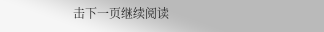击下一页继续阅读